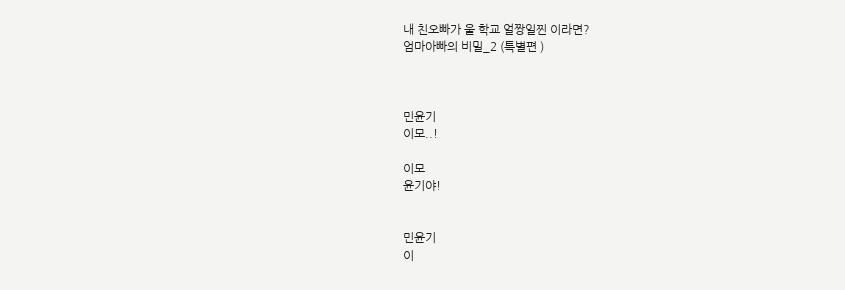내 친오빠가 울 학교 얼짱일찐 이라면?
엄마아빠의 비밀_2 (특별편 )



민윤기
이모..!

이모
윤기야!


민윤기
이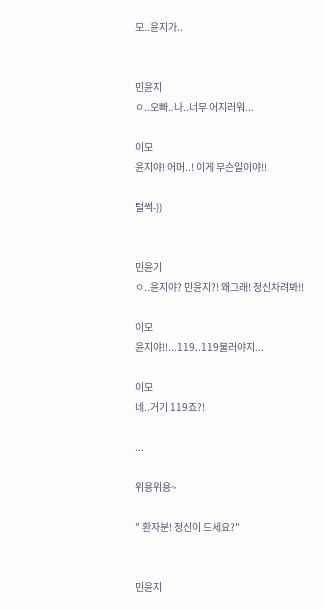모..윤지가..


민윤지
ㅇ..오빠..나..너무 어지러워...

이모
윤지야! 어머..! 이게 무슨일이야!!

털썩-))


민윤기
ㅇ..윤지야? 민윤지?! 왜그래! 정신차려봐!!

이모
윤지야!!...119..119불러야지...

이모
네..거기 119죠?!

...

위용위용~

" 환자분! 정신이 드세요?"


민윤지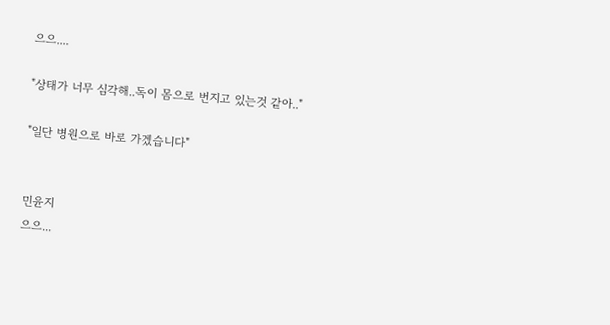으으....

"상태가 너무 심각해..독이 몸으로 번지고 있는것 같아.."

"일단 병원으로 바로 가겠습니다"


민윤지
으으...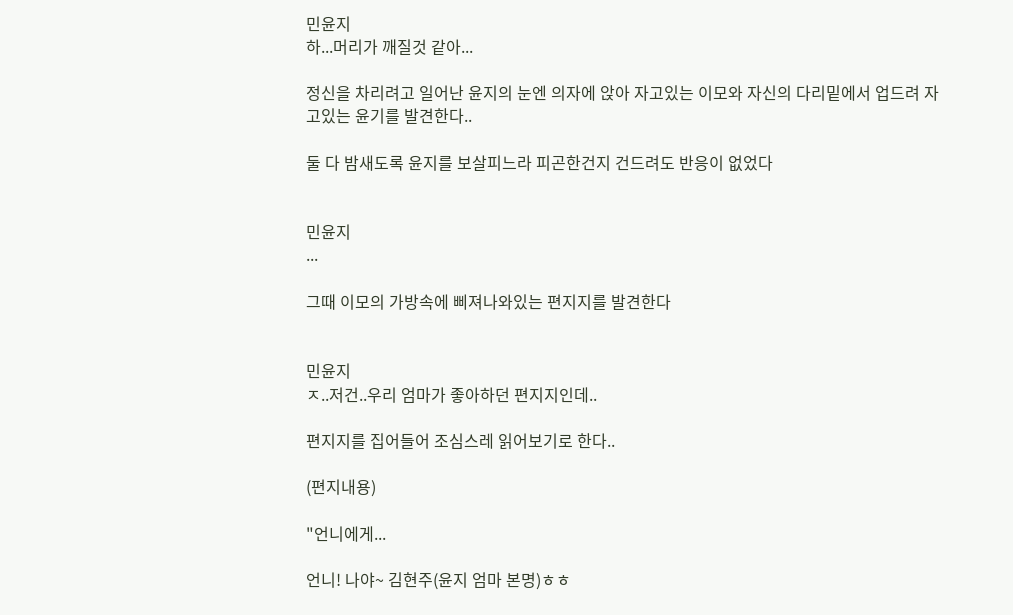민윤지
하...머리가 깨질것 같아...

정신을 차리려고 일어난 윤지의 눈엔 의자에 앉아 자고있는 이모와 자신의 다리밑에서 업드려 자고있는 윤기를 발견한다..

둘 다 밤새도록 윤지를 보살피느라 피곤한건지 건드려도 반응이 없었다


민윤지
...

그때 이모의 가방속에 삐져나와있는 편지지를 발견한다


민윤지
ㅈ..저건..우리 엄마가 좋아하던 편지지인데..

편지지를 집어들어 조심스레 읽어보기로 한다..

(편지내용)

"언니에게...

언니! 나야~ 김현주(윤지 엄마 본명)ㅎㅎ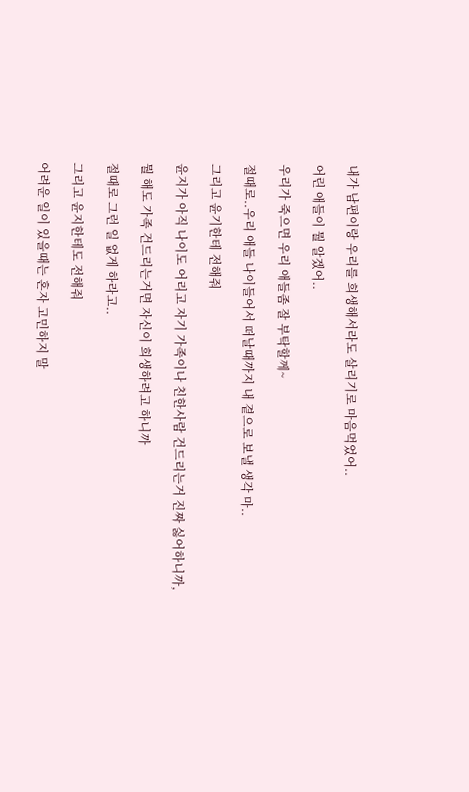내가 남편이랑 우리를 희생해서라도 살리기로 마음먹었어..

어린 애들이 뭘 알겠어..

우리가 죽으면 우리 애들좀 잘 부탁할께~

절때로..우리 애들 나이들어서 떠날때까지 내 곁으로 보낼 생각 마..

그리고 윤기한테 전해줘

윤지가 아직 나이도 어리고 자기 가족이나 친한사람 건드리는거 진짜 싫어하니까,

뭘 해도 가족 건드리는거면 자신이 희생하려고 하니까

절때로 그런 일 없게 하라고..

그리고 윤지한테도 전해줘

어려운 일이 있을때는 혼자 고민하지 말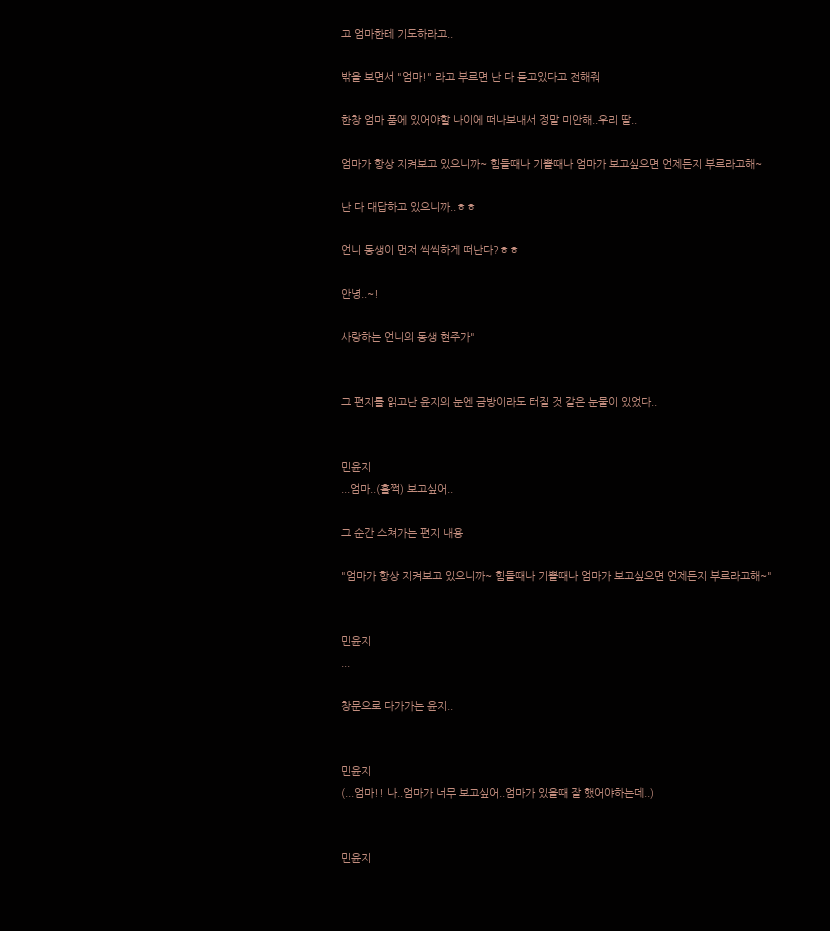고 엄마한테 기도하라고..

밖을 보면서 "엄마!" 라고 부르면 난 다 듣고있다고 전해줘

한창 엄마 품에 있어야할 나이에 떠나보내서 정말 미안해..우리 딸..

엄마가 항상 지켜보고 있으니까~ 힘들때나 기쁠때나 엄마가 보고싶으면 언제든지 부르라고해~

난 다 대답하고 있으니까..ㅎㅎ

언니 동생이 먼저 씩씩하게 떠난다?ㅎㅎ

안녕..~!

사랑하는 언니의 동생 현주가"


그 편지를 읽고난 윤지의 눈엔 금방이라도 터질 것 같은 눈물이 있었다..


민윤지
...엄마..(훌쩍) 보고싶어..

그 순간 스쳐가는 편지 내용

"엄마가 항상 지켜보고 있으니까~ 힘들때나 기쁠때나 엄마가 보고싶으면 언제든지 부르라고해~"


민윤지
...

창문으로 다가가는 윤지..


민윤지
(...엄마!! 나..엄마가 너무 보고싶어..엄마가 있을때 잘 했어야하는데..)


민윤지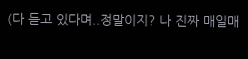(다 듣고 있다며..정말이지? 나 진짜 매일매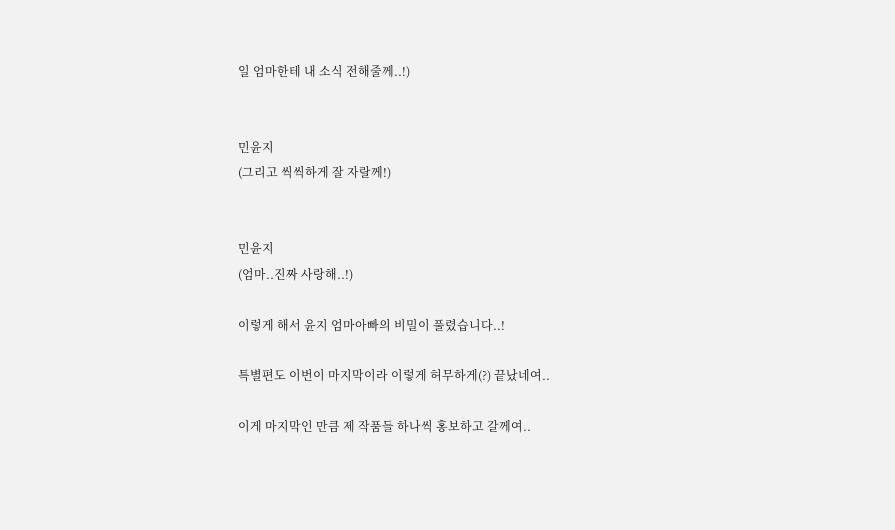일 엄마한테 내 소식 전해줄께..!)


민윤지
(그리고 씩씩하게 잘 자랄께!)


민윤지
(엄마..진짜 사랑해..!)

이렇게 해서 윤지 엄마아빠의 비밀이 풀렸습니다..!

특별편도 이번이 마지막이라 이렇게 허무하게(?) 끝났네여..

이게 마지막인 만큼 제 작품들 하나씩 홍보하고 갈께여..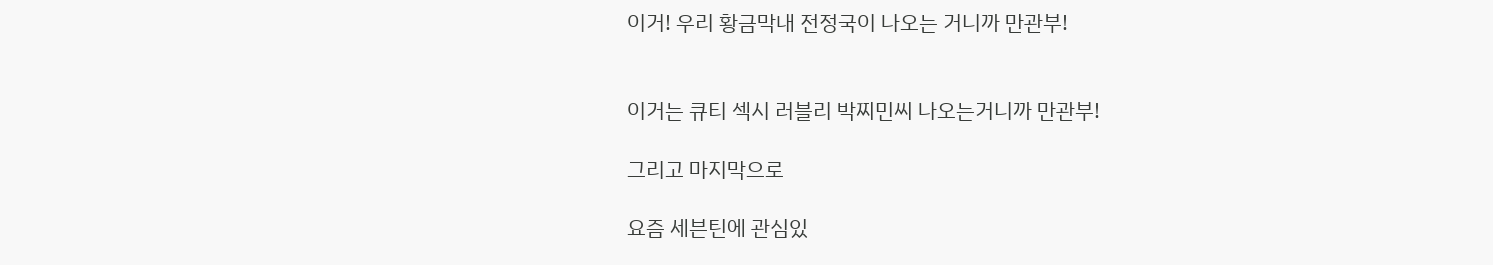이거! 우리 황금막내 전정국이 나오는 거니까 만관부!


이거는 큐티 섹시 러블리 박찌민씨 나오는거니까 만관부!

그리고 마지막으로

요즘 세븐틴에 관심있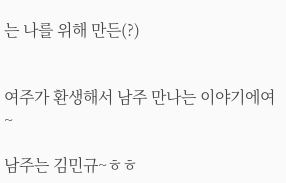는 나를 위해 만든(?)


여주가 환생해서 남주 만나는 이야기에여~

남주는 김민규~ㅎㅎ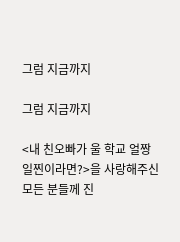그럼 지금까지

그럼 지금까지

<내 친오빠가 울 학교 얼짱 일찐이라면?>을 사랑해주신 모든 분들께 진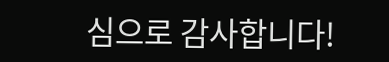심으로 감사합니다!